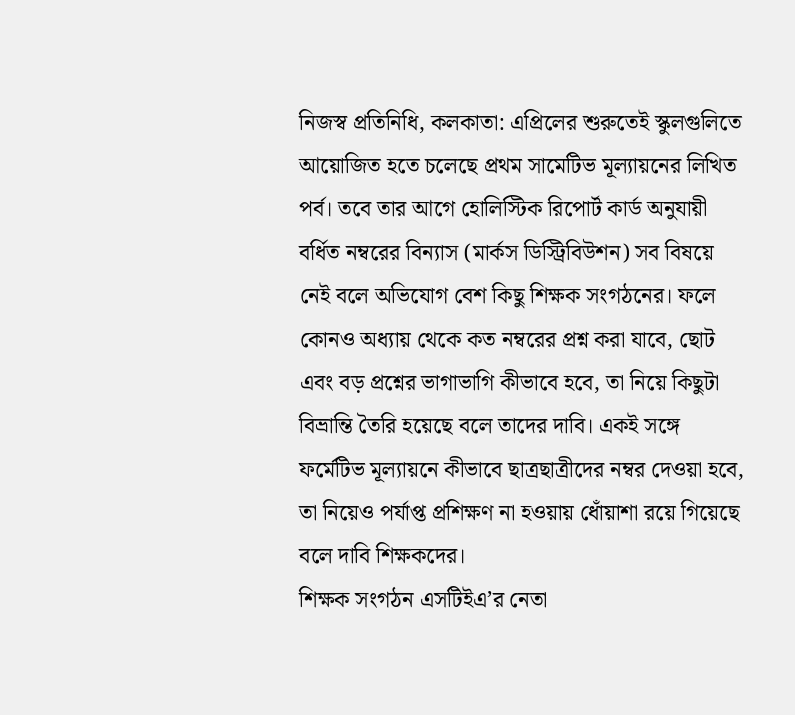নিজস্ব প্রতিনিধি, কলকাতা: এপ্রিলের শুরুতেই স্কুলগুলিতে আয়োজিত হতে চলেছে প্রথম সামেটিভ মূল্যায়নের লিখিত পর্ব। তবে তার আগে হোলিস্টিক রিপোর্ট কার্ড অনুযায়ী বর্ধিত নম্বরের বিন্যাস (মার্কস ডিস্ট্রিবিউশন) সব বিষয়ে নেই বলে অভিযোগ বেশ কিছু শিক্ষক সংগঠনের। ফলে কোনও অধ্যায় থেকে কত নম্বরের প্রশ্ন করা যাবে, ছোট এবং বড় প্রশ্নের ভাগাভাগি কীভাবে হবে, তা নিয়ে কিছুটা বিভ্রান্তি তৈরি হয়েছে বলে তাদের দাবি। একই সঙ্গে ফর্মেটিভ মূল্যায়নে কীভাবে ছাত্রছাত্রীদের নম্বর দেওয়া হবে, তা নিয়েও পর্যাপ্ত প্রশিক্ষণ না হওয়ায় ধোঁয়াশা রয়ে গিয়েছে বলে দাবি শিক্ষকদের।
শিক্ষক সংগঠন এসটিইএ’র নেতা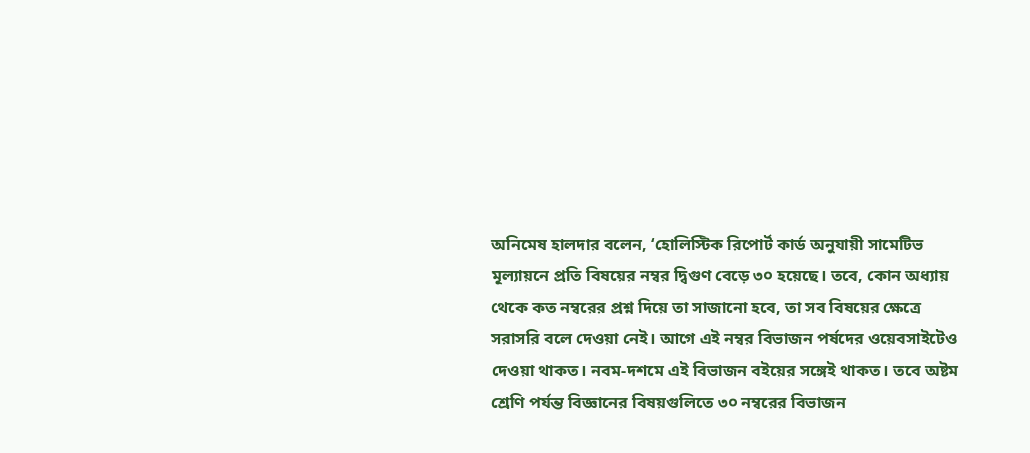অনিমেষ হালদার বলেন, ‘হোলিস্টিক রিপোর্ট কার্ড অনুযায়ী সামেটিভ মূল্যায়নে প্রতি বিষয়ের নম্বর দ্বিগুণ বেড়ে ৩০ হয়েছে। তবে, কোন অধ্যায় থেকে কত নম্বরের প্রশ্ন দিয়ে তা সাজানো হবে, তা সব বিষয়ের ক্ষেত্রে সরাসরি বলে দেওয়া নেই। আগে এই নম্বর বিভাজন পর্ষদের ওয়েবসাইটেও দেওয়া থাকত। নবম-দশমে এই বিভাজন বইয়ের সঙ্গেই থাকত। তবে অষ্টম শ্রেণি পর্যন্ত বিজ্ঞানের বিষয়গুলিতে ৩০ নম্বরের বিভাজন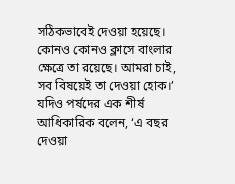সঠিকভাবেই দেওয়া হয়েছে। কোনও কোনও ক্লাসে বাংলার ক্ষেত্রে তা রয়েছে। আমরা চাই, সব বিষয়েই তা দেওয়া হোক।’ যদিও পর্ষদের এক শীর্ষ আধিকারিক বলেন, ‘এ বছর দেওয়া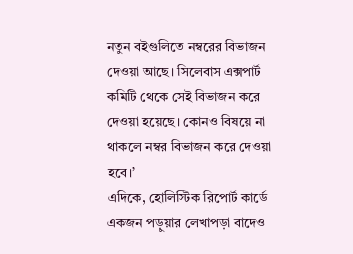নতুন বইগুলিতে নম্বরের বিভাজন দেওয়া আছে। সিলেবাস এক্সপার্ট কমিটি থেকে সেই বিভাজন করে দেওয়া হয়েছে। কোনও বিষয়ে না থাকলে নম্বর বিভাজন করে দেওয়া হবে।’
এদিকে, হোলিস্টিক রিপোর্ট কার্ডে একজন পড়ুয়ার লেখাপড়া বাদেও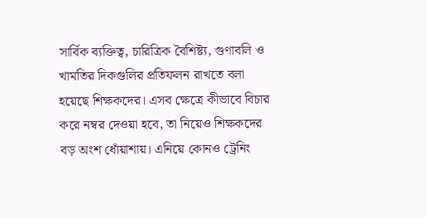সার্বিক ব্যক্তিত্ব, চারিত্রিক বৈশিষ্ট্য, গুণাবলি ও খামতির দিকগুলির প্রতিফলন রাখতে বলা হয়েছে শিক্ষকদের। এসব ক্ষেত্রে কীভাবে বিচার করে নম্বর দেওয়া হবে, তা নিয়েও শিক্ষকদের বড় অংশ ধোঁয়াশায়। এনিয়ে কোনও ট্রেনিং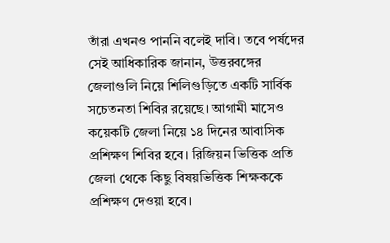তাঁরা এখনও পাননি বলেই দাবি। তবে পর্ষদের সেই আধিকারিক জানান, উত্তরবঙ্গের জেলাগুলি নিয়ে শিলিগুড়িতে একটি সার্বিক সচেতনতা শিবির রয়েছে। আগামী মাসেও কয়েকটি জেলা নিয়ে ১৪ দিনের আবাসিক প্রশিক্ষণ শিবির হবে। রিজিয়ন ভিত্তিক প্রতি জেলা থেকে কিছু বিষয়ভিত্তিক শিক্ষককে প্রশিক্ষণ দেওয়া হবে।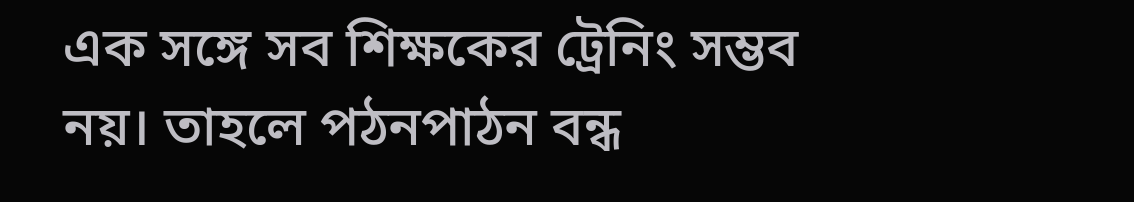এক সঙ্গে সব শিক্ষকের ট্রেনিং সম্ভব নয়। তাহলে পঠনপাঠন বন্ধ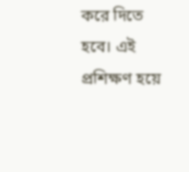করে দিতে হবে। এই প্রশিক্ষণ হয়ে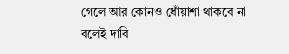গেলে আর কোনও ধোঁয়াশা থাকবে না বলেই দাবি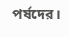পর্ষদের।